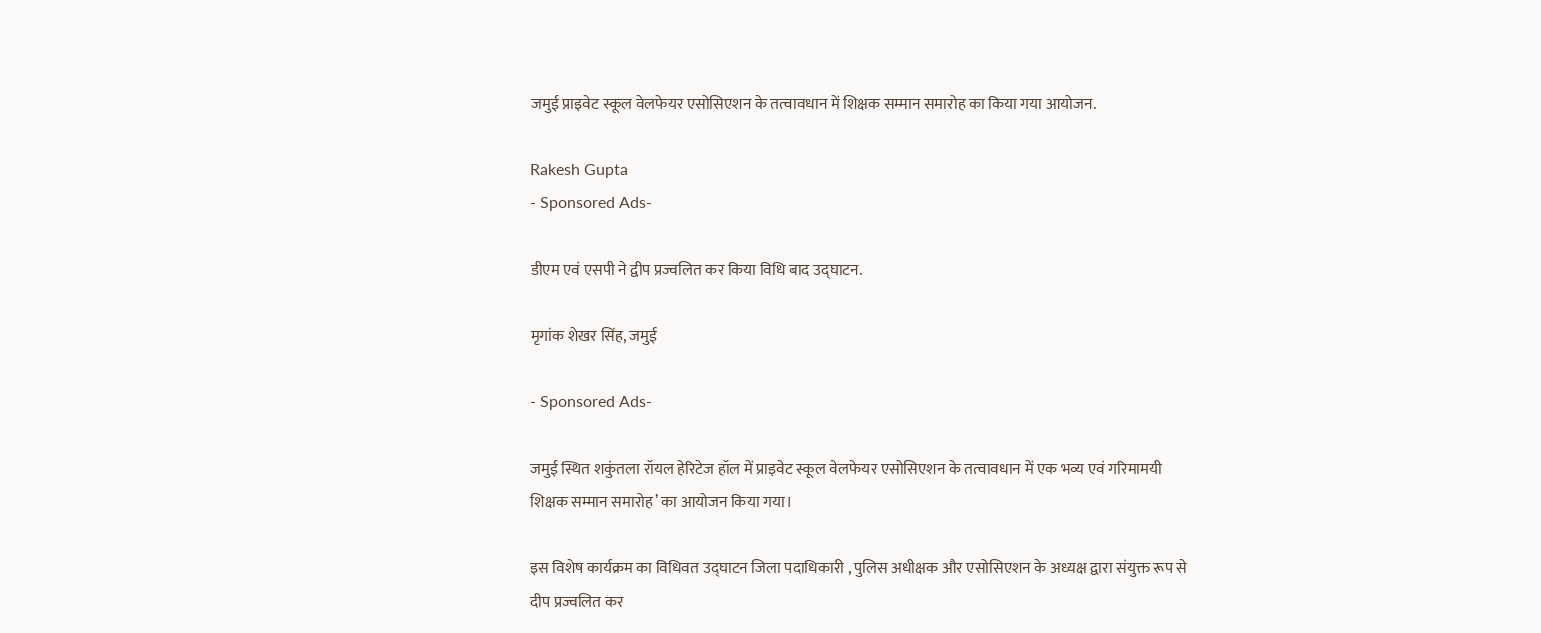जमुई प्राइवेट स्कूल वेलफेयर एसोसिएशन के तत्वावधान में शिक्षक सम्मान समारोह का किया गया आयोजन.

Rakesh Gupta
- Sponsored Ads-

डीएम एवं एसपी ने द्वीप प्रज्वलित कर किया विधि बाद उद्घाटन.

मृगांक शेखर सिंह, जमुई

- Sponsored Ads-

जमुई स्थित शकुंतला रॉयल हेरिटेज हॉल में प्राइवेट स्कूल वेलफेयर एसोसिएशन के तत्वावधान में एक भव्य एवं गरिमामयी शिक्षक सम्मान समारोह’ का आयोजन किया गया।

इस विशेष कार्यक्रम का विधिवत उद्घाटन जिला पदाधिकारी , पुलिस अधीक्षक और एसोसिएशन के अध्यक्ष द्वारा संयुक्त रूप से दीप प्रज्वलित कर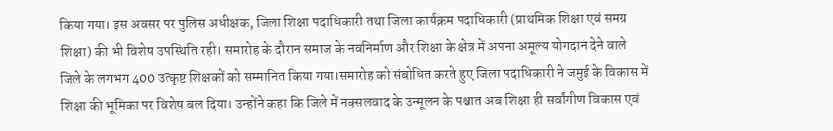किया गया। इस अवसर पर पुलिस अधीक्षक, जिला शिक्षा पदाधिकारी तथा जिला कार्यक्रम पदाधिकारी (प्राथमिक शिक्षा एवं समग्र शिक्षा) की भी विशेष उपस्थिति रही। समारोह के दौरान समाज के नवनिर्माण और शिक्षा के क्षेत्र में अपना अमूल्य योगदान देने वाले जिले के लगभग 400 उत्कृष्ट शिक्षकों को सम्मानित किया गया।समारोह को संबोधित करते हुए जिला पदाधिकारी ने जमुई के विकास में शिक्षा की भूमिका पर विशेष बल दिया। उन्होंने कहा कि जिले में नक्सलवाद के उन्मूलन के पश्चात अब शिक्षा ही सर्वांगीण विकास एवं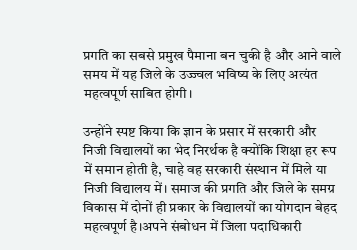प्रगति का सबसे प्रमुख पैमाना बन चुकी है और आने वाले समय में यह जिले के उज्ज्वल भविष्य के लिए अत्यंत महत्वपूर्ण साबित होगी।

उन्होंने स्पष्ट किया कि ज्ञान के प्रसार में सरकारी और निजी विद्यालयों का भेद निरर्थक है क्योंकि शिक्षा हर रूप में समान होती है, चाहे वह सरकारी संस्थान में मिले या निजी विद्यालय में। समाज की प्रगति और जिले के समग्र विकास में दोनों ही प्रकार के विद्यालयों का योगदान बेहद महत्वपूर्ण है।अपने संबोधन में जिला पदाधिकारी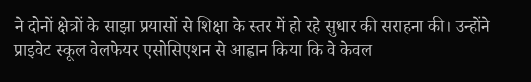ने दोनों क्षेत्रों के साझा प्रयासों से शिक्षा के स्तर में हो रहे सुधार की सराहना की। उन्होंने प्राइवेट स्कूल वेलफेयर एसोसिएशन से आह्वान किया कि वे केवल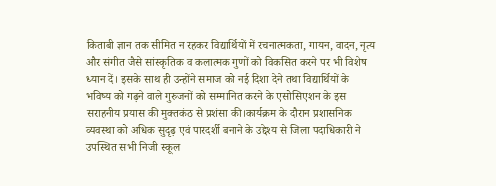किताबी ज्ञान तक सीमित न रहकर विद्यार्थियों में रचनात्मकता, गायन, वादन, नृत्य और संगीत जैसे सांस्कृतिक व कलात्मक गुणों को विकसित करने पर भी विशेष ध्यान दें। इसके साथ ही उन्होंने समाज को नई दिशा देने तथा विद्यार्थियों के भविष्य को गढ़ने वाले गुरुजनों को सम्मानित करने के एसोसिएशन के इस सराहनीय प्रयास की मुक्तकंठ से प्रशंसा की।कार्यक्रम के दौरान प्रशासनिक व्यवस्था को अधिक सुदृढ़ एवं पारदर्शी बनाने के उद्देश्य से जिला पदाधिकारी ने उपस्थित सभी निजी स्कूल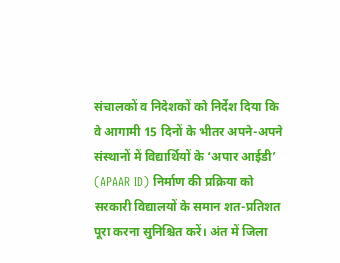संचालकों व निदेशकों को निर्देश दिया कि वे आगामी 15 दिनों के भीतर अपने-अपने संस्थानों में विद्यार्थियों के ‘अपार आईडी’ (APAAR ID) निर्माण की प्रक्रिया को सरकारी विद्यालयों के समान शत-प्रतिशत पूरा करना सुनिश्चित करें। अंत में जिला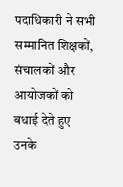पदाधिकारी ने सभी सम्मानित शिक्षकों, संचालकों और आयोजकों को बधाई देते हुए उनके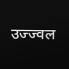उज्ज्वल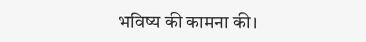भविष्य की कामना की।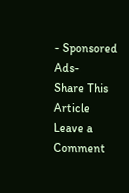- Sponsored Ads-
Share This Article
Leave a Comment